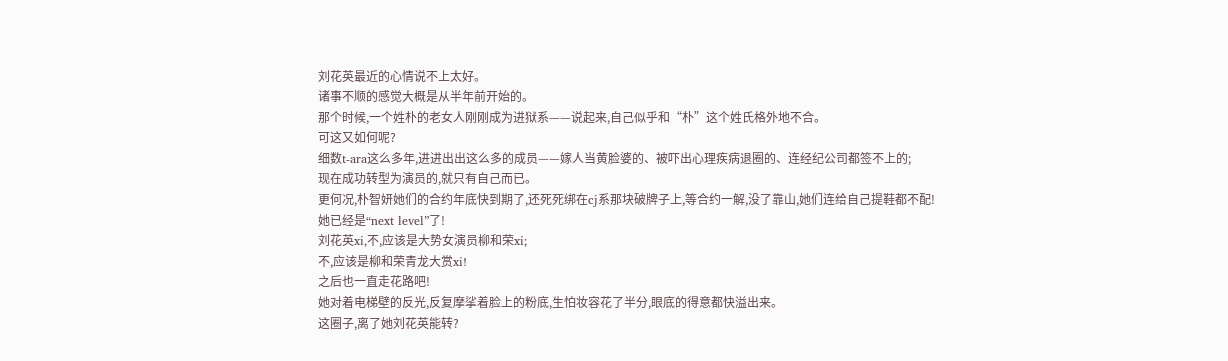刘花英最近的心情说不上太好。
诸事不顺的感觉大概是从半年前开始的。
那个时候,一个姓朴的老女人刚刚成为进狱系——说起来,自己似乎和“朴”这个姓氏格外地不合。
可这又如何呢?
细数t-ara这么多年,进进出出这么多的成员——嫁人当黄脸婆的、被吓出心理疾病退圈的、连经纪公司都签不上的;
现在成功转型为演员的,就只有自己而已。
更何况,朴智妍她们的合约年底快到期了,还死死绑在cj系那块破牌子上,等合约一解,没了靠山,她们连给自己提鞋都不配!
她已经是“next level”了!
刘花英xi,不,应该是大势女演员柳和荣xi;
不,应该是柳和荣青龙大赏xi!
之后也一直走花路吧!
她对着电梯壁的反光,反复摩挲着脸上的粉底,生怕妆容花了半分,眼底的得意都快溢出来。
这圈子,离了她刘花英能转?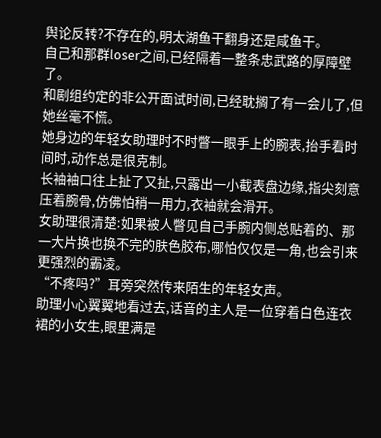舆论反转?不存在的,明太湖鱼干翻身还是咸鱼干。
自己和那群loser之间,已经隔着一整条忠武路的厚障壁了。
和剧组约定的非公开面试时间,已经耽搁了有一会儿了,但她丝毫不慌。
她身边的年轻女助理时不时瞥一眼手上的腕表,抬手看时间时,动作总是很克制。
长袖袖口往上扯了又扯,只露出一小截表盘边缘,指尖刻意压着腕骨,仿佛怕稍一用力,衣袖就会滑开。
女助理很清楚:如果被人瞥见自己手腕内侧总贴着的、那一大片换也换不完的肤色胶布,哪怕仅仅是一角,也会引来更强烈的霸凌。
“不疼吗?”耳旁突然传来陌生的年轻女声。
助理小心翼翼地看过去,话音的主人是一位穿着白色连衣裙的小女生,眼里满是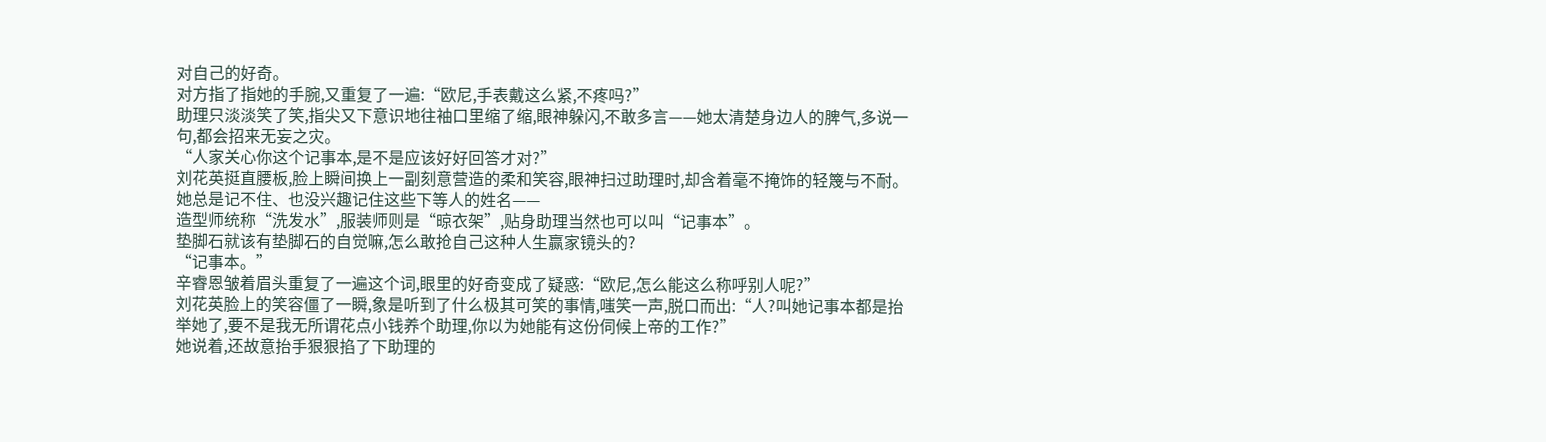对自己的好奇。
对方指了指她的手腕,又重复了一遍:“欧尼,手表戴这么紧,不疼吗?”
助理只淡淡笑了笑,指尖又下意识地往袖口里缩了缩,眼神躲闪,不敢多言——她太清楚身边人的脾气,多说一句,都会招来无妄之灾。
“人家关心你这个记事本,是不是应该好好回答才对?”
刘花英挺直腰板,脸上瞬间换上一副刻意营造的柔和笑容,眼神扫过助理时,却含着毫不掩饰的轻篾与不耐。
她总是记不住、也没兴趣记住这些下等人的姓名——
造型师统称“洗发水”,服装师则是“晾衣架”,贴身助理当然也可以叫“记事本”。
垫脚石就该有垫脚石的自觉嘛,怎么敢抢自己这种人生赢家镜头的?
“记事本。”
辛睿恩皱着眉头重复了一遍这个词,眼里的好奇变成了疑惑:“欧尼,怎么能这么称呼别人呢?”
刘花英脸上的笑容僵了一瞬,象是听到了什么极其可笑的事情,嗤笑一声,脱口而出:“人?叫她记事本都是抬举她了,要不是我无所谓花点小钱养个助理,你以为她能有这份伺候上帝的工作?”
她说着,还故意抬手狠狠掐了下助理的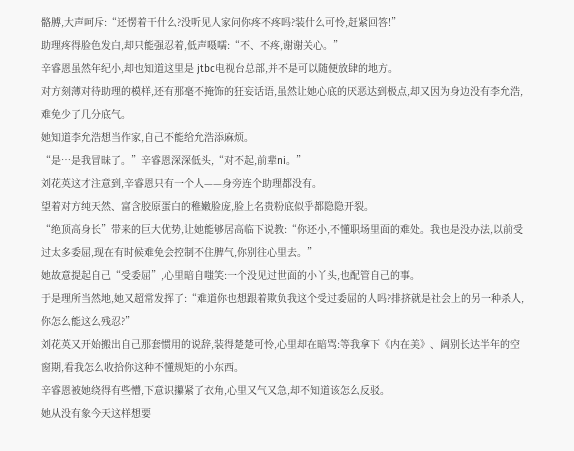骼膊,大声呵斥:“还愣着干什么?没听见人家问你疼不疼吗?装什么可怜,赶紧回答!”
助理疼得脸色发白,却只能强忍着,低声嗫嚅:“不、不疼,谢谢关心。”
辛睿恩虽然年纪小,却也知道这里是 jtbc电视台总部,并不是可以随便放肆的地方。
对方刻薄对待助理的模样,还有那毫不掩饰的狂妄话语,虽然让她心底的厌恶达到极点,却又因为身边没有李允浩,难免少了几分底气。
她知道李允浩想当作家,自己不能给允浩添麻烦。
“是…是我冒昧了。”辛睿恩深深低头,“对不起,前辈ni。”
刘花英这才注意到,辛睿恩只有一个人——身旁连个助理都没有。
望着对方纯天然、富含胶原蛋白的稚嫩脸庞,脸上名贵粉底似乎都隐隐开裂。
“绝顶高身长”带来的巨大优势,让她能够居高临下说教:“你还小,不懂职场里面的难处。我也是没办法,以前受过太多委屈,现在有时候难免会控制不住脾气,你别往心里去。”
她故意提起自己“受委屈”,心里暗自嗤笑:一个没见过世面的小丫头,也配管自己的事。
于是理所当然地,她又超常发挥了:“难道你也想跟着欺负我这个受过委屈的人吗?排挤就是社会上的另一种杀人,你怎么能这么残忍?”
刘花英又开始搬出自己那套惯用的说辞,装得楚楚可怜,心里却在暗骂:等我拿下《内在美》、阔别长达半年的空窗期,看我怎么收拾你这种不懂规矩的小东西。
辛睿恩被她绕得有些懵,下意识攥紧了衣角,心里又气又急,却不知道该怎么反驳。
她从没有象今天这样想要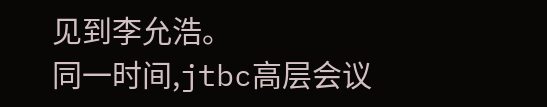见到李允浩。
同一时间,jtbc高层会议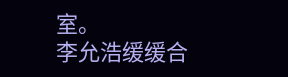室。
李允浩缓缓合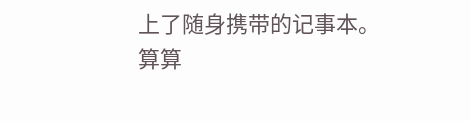上了随身携带的记事本。
算算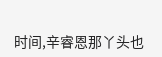时间,辛睿恩那丫头也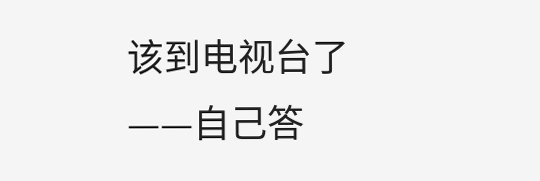该到电视台了——自己答